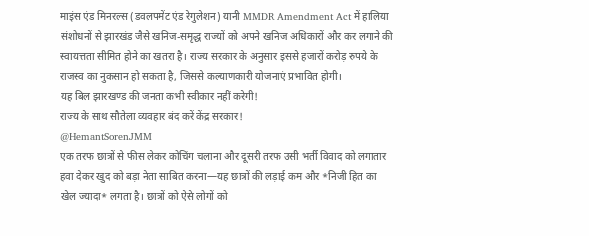माइंस एंड मिनरल्स (डवलपमेंट एंड रेगुलेशन) यानी MMDR Amendment Act में हालिया संशोधनों से झारखंड जैसे खनिज-समृद्ध राज्यों को अपने खनिज अधिकारों और कर लगाने की स्वायत्तता सीमित होने का खतरा है। राज्य सरकार के अनुसार इससे हजारों करोड़ रुपये के राजस्व का नुकसान हो सकता है, जिससे कल्याणकारी योजनाएं प्रभावित होगी।
यह बिल झारखण्ड की जनता कभी स्वीकार नहीं करेगी!
राज्य के साथ सौतेला व्यवहार बंद करें केंद्र सरकार!
@HemantSorenJMM
एक तरफ छात्रों से फीस लेकर कोचिंग चलाना और दूसरी तरफ उसी भर्ती विवाद को लगातार हवा देकर खुद को बड़ा नेता साबित करना—यह छात्रों की लड़ाई कम और *निजी हित का खेल ज्यादा* लगता है। छात्रों को ऐसे लोगों को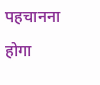पहचानना होगा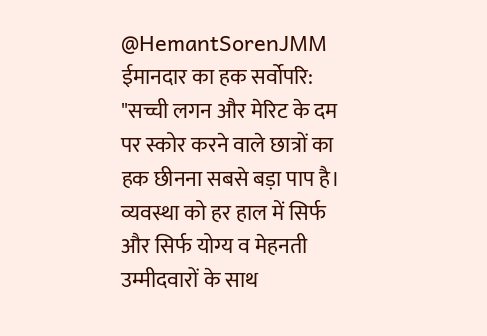@HemantSorenJMM
ईमानदार का हक सर्वोपरि: "सच्ची लगन और मेरिट के दम पर स्कोर करने वाले छात्रों का हक छीनना सबसे बड़ा पाप है। व्यवस्था को हर हाल में सिर्फ और सिर्फ योग्य व मेहनती उम्मीदवारों के साथ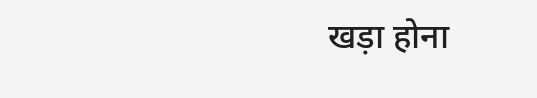खड़ा होना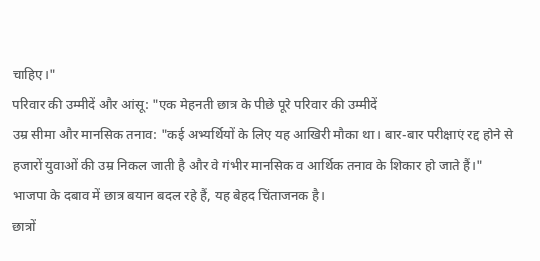चाहिए।"
परिवार की उम्मीदें और आंसू: "एक मेहनती छात्र के पीछे पूरे परिवार की उम्मीदें
उम्र सीमा और मानसिक तनाव: "कई अभ्यर्थियों के लिए यह आखिरी मौका था। बार-बार परीक्षाएं रद्द होने से हजारों युवाओं की उम्र निकल जाती है और वे गंभीर मानसिक व आर्थिक तनाव के शिकार हो जाते हैं।"
भाजपा के दबाव में छात्र बयान बदल रहे हैं, यह बेहद चिंताजनक है।
छात्रों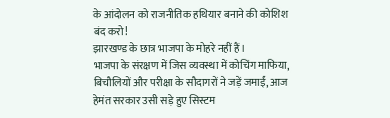के आंदोलन को राजनीतिक हथियार बनाने की कोशिश बंद करो!
झारखण्ड के छात्र भाजपा के मोहरे नहीं हैं।
भाजपा के संरक्षण में जिस व्यवस्था में कोचिंग माफिया, बिचौलियों और परीक्षा के सौदागरों ने जड़ें जमाईं, आज हेमंत सरकार उसी सड़े हुए सिस्टम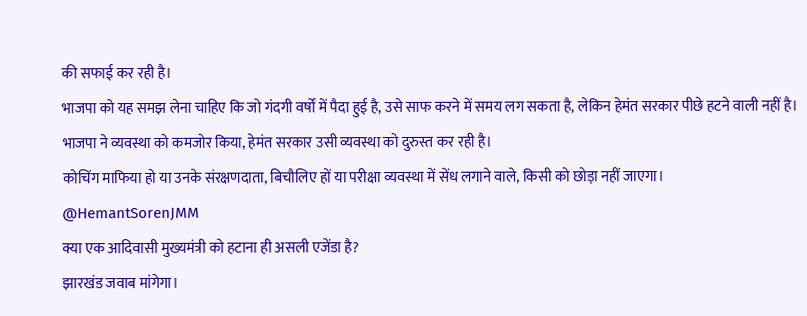की सफाई कर रही है।
भाजपा को यह समझ लेना चाहिए कि जो गंदगी वर्षों में पैदा हुई है, उसे साफ करने में समय लग सकता है, लेकिन हेमंत सरकार पीछे हटने वाली नहीं है। भाजपा ने व्यवस्था को कमजोर किया, हेमंत सरकार उसी व्यवस्था को दुरुस्त कर रही है।
कोचिंग माफिया हो या उनके संरक्षणदाता, बिचौलिए हों या परीक्षा व्यवस्था में सेंध लगाने वाले, किसी को छोड़ा नहीं जाएगा।
@HemantSorenJMM
क्या एक आदिवासी मुख्यमंत्री को हटाना ही असली एजेंडा है?
झारखंड जवाब मांगेगा।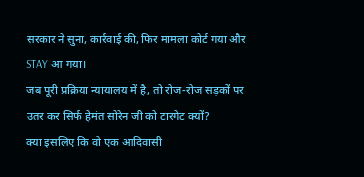सरकार ने सुना, कार्रवाई की, फिर मामला कोर्ट गया और STAY आ गया।
जब पूरी प्रक्रिया न्यायालय में है, तो रोज-रोज सड़कों पर उतर कर सिर्फ हेमंत सोरेन जी को टारगेट क्यों?
क्या इसलिए कि वो एक आदिवासी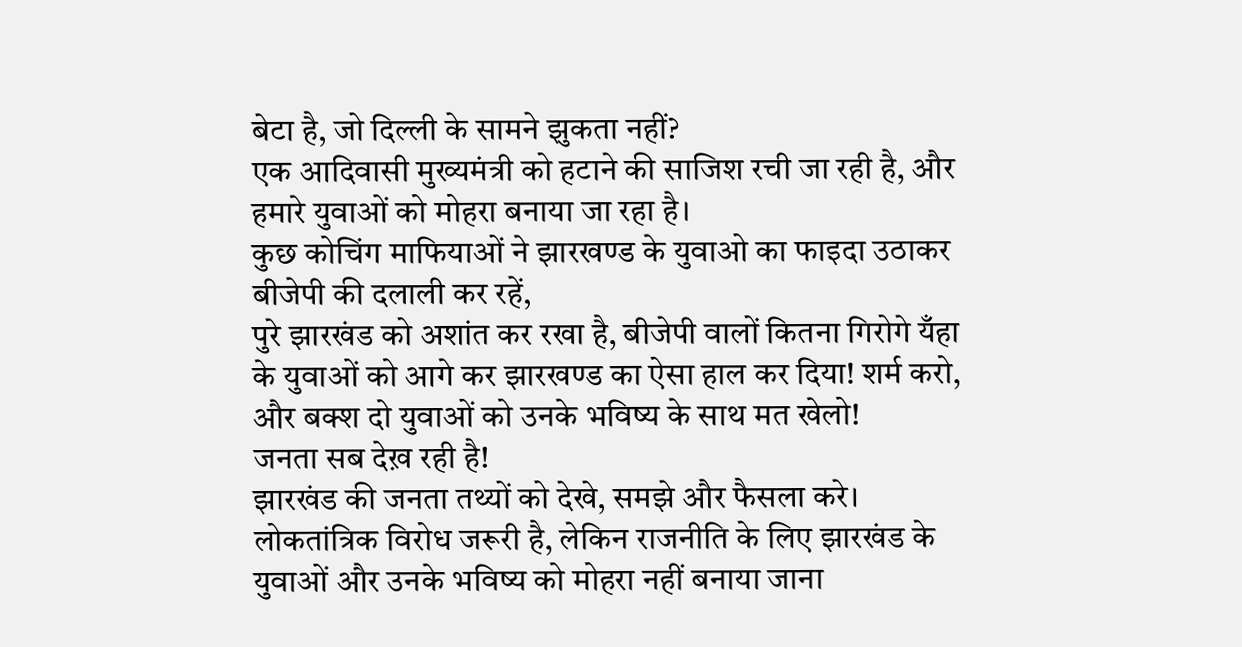बेटा है, जो दिल्ली के सामने झुकता नहीं?
एक आदिवासी मुख्यमंत्री को हटाने की साजिश रची जा रही है, और हमारे युवाओं को मोहरा बनाया जा रहा है।
कुछ कोचिंग माफियाओं ने झारखण्ड के युवाओ का फाइदा उठाकर बीजेपी की दलाली कर रहें,
पुरे झारखंड को अशांत कर रखा है, बीजेपी वालों कितना गिरोगे यँहा के युवाओं को आगे कर झारखण्ड का ऐसा हाल कर दिया! शर्म करो, और बक्श दो युवाओं को उनके भविष्य के साथ मत खेलो!
जनता सब देख़ रही है!
झारखंड की जनता तथ्यों को देखे, समझे और फैसला करे। लोकतांत्रिक विरोध जरूरी है, लेकिन राजनीति के लिए झारखंड के युवाओं और उनके भविष्य को मोहरा नहीं बनाया जाना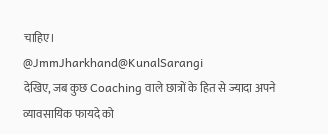चाहिए।
@JmmJharkhand@KunalSarangi
देखिए, जब कुछ Coaching वाले छात्रों के हित से ज्यादा अपने व्यावसायिक फायदे को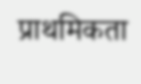प्राथमिकता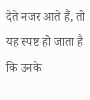देते नजर आते हैं, तो यह स्पष्ट हो जाता है कि उनके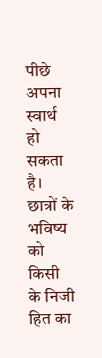पीछे अपना स्वार्थ हो सकता है। छात्रों के भविष्य को किसी के निजी हित का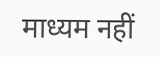माध्यम नहीं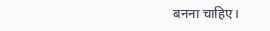बनना चाहिए।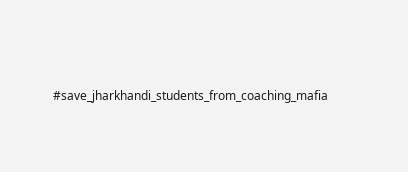#save_jharkhandi_students_from_coaching_mafia